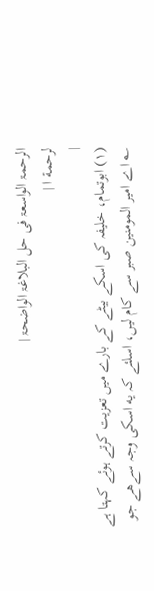الرحمۃ الواسعۃ فی حل البلاغۃ الواضحۃ |
لرحمة ا |
|
(۱) ابوتمام، خلیفہ کی اسکے بیٹے کے بارے میں تعزیت کرتے ہوئے کہتا ہے ؎ اے امیر المومنین صبر سے کام لیں، اسلئے کہ یه اسکی وجہ سےهے جو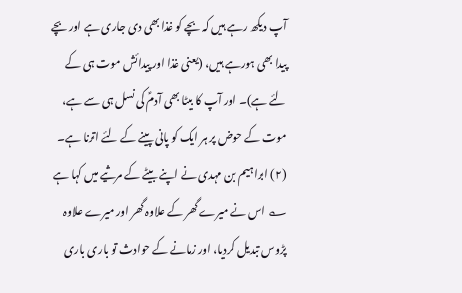آپ دیکھ رہے ہیں کہ بچے کو غذا بھی دی جاری ہے اور بچے پیدا بھی ہورہے ہیں، (یعنی غذا اور پیدائش موت ہی کے لئے ہے)۔ اور آپ کا بیٹا بھی آدمؑ کی نسل ہی سے ہے، موت کے حوض پر ہر ایک کو پانی پینے کے لئے اترنا ہے۔ (۲) ابراہیم بن مہدی نے اپنے بیٹے کے مرثیے میں کہا ہے ؎ اس نے میرے گھر کے علاوہ گھر اور میرے علاوہ پڑوس تبدیل کردیا، اور زمانے کے حوادث تو باری باری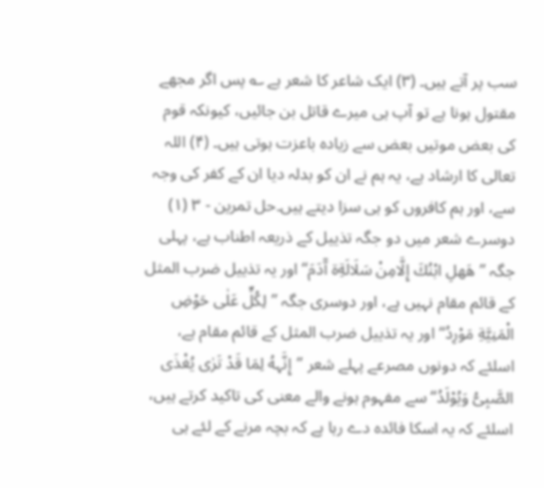سب پر آتے ہیں۔ (۳) ایک شاعر کا شعر ہے ؎ پس اگر مجھے مقتول ہونا ہے تو آپ ہی میرے قاتل بن جائیں، کیونکہ قوم کی بعض موتیں بعض سے زیادہ باعزت ہوتی ہیں۔ (۴) اللہ تعالی کا ارشاد ہے، یہ ہم نے ان کو بدلہ دیا ان کے کفر کی وجہ سے، اور ہم کافروں کو ہی سزا دیتے ہیں۔حل تمرین - ۳ (۱) دوسرے شعر میں دو جگہ تذییل کے ذریعہ اطناب ہے، پہلی جگہ ’’هَھلِ ابْنُكَ إِلَّامِنْ سَلَالَةِۃ آٓدَمَ‘‘ اور یہ تذییل ضرب المثل کے قائم مقام نہیں ہے، اور دوسری جگہ ’’لِکُلٍّ عَلٰی حَوْضِ الْمَنِیَّةِ مَوْرِدُ‘‘ اور یہ تذییل ضرب المثل کے قائم مقام ہے، اسلئے کہ دونوں مصرعے پہلے شعر ’’إِنَّہهُ لِمَا قَدْ تَرٰی یُغْذَی الصَّبِیُّ وَیُوْلَدُ‘‘سے مفہوم ہونے والے معنی کی تاکید کرتے ہیں، اسلئے کہ یہ اسکا فائدہ دے رہا ہے کہ بچہ مرنے کے لئے ہی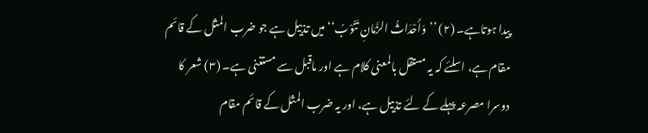پیدا ہوتاہے۔ (۲) ’’وَأَحْدَاثُ الزَّمَانِ تَنُوْبُ‘‘ میں تذییل ہے جو ضرب المثل کے قائم مقام ہے، اسلئے کہ یہ مستقل بالمعنی کلام ہے اور ماقبل سے مستغنی ہے۔ (۳) شعر کا دوسرا مصرعہ پہلے کے لئے تذییل ہے، اور یہ ضرب المثل کے قائم مقام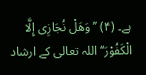ہے۔ (۴) ’’وَهَلْ نُجَازِی إِلَّا الْکَفُوْرَ‘‘ اللہ تعالی کے ارشاد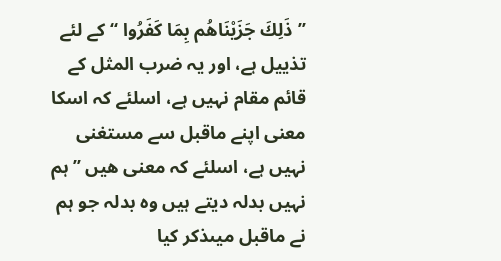’’ذَلِكَ جَزَيْنَاهُم بِمَا كَفَرُوا ‘‘ کے لئے تذییل ہے، اور یہ ضرب المثل کے قائم مقام نہیں ہے، اسلئے کہ اسکا معنی اپنے ماقبل سے مستغنی نہیں ہے، اسلئے کہ معنی هیں ’’ہم نہیں بدلہ دیتے ہیں وہ بدلہ جو ہم نے ماقبل میںذکر کیا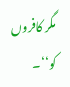مگر کافروں کو‘‘۔